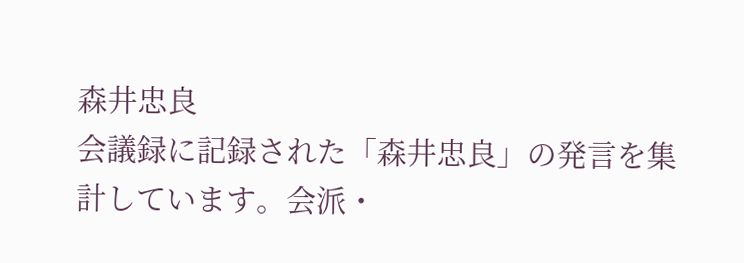森井忠良
会議録に記録された「森井忠良」の発言を集計しています。会派・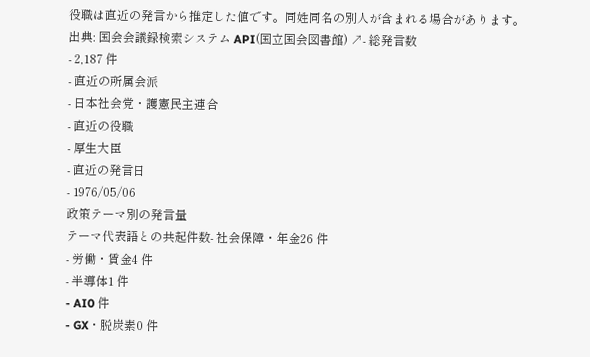役職は直近の発言から推定した値です。同姓同名の別人が含まれる場合があります。
出典: 国会会議録検索システム API(国立国会図書館) ↗- 総発言数
- 2,187 件
- 直近の所属会派
- 日本社会党・護憲民主連合
- 直近の役職
- 厚生大臣
- 直近の発言日
- 1976/05/06
政策テーマ別の発言量
テーマ代表語との共起件数- 社会保障・年金26 件
- 労働・賃金4 件
- 半導体1 件
- AI0 件
- GX・脱炭素0 件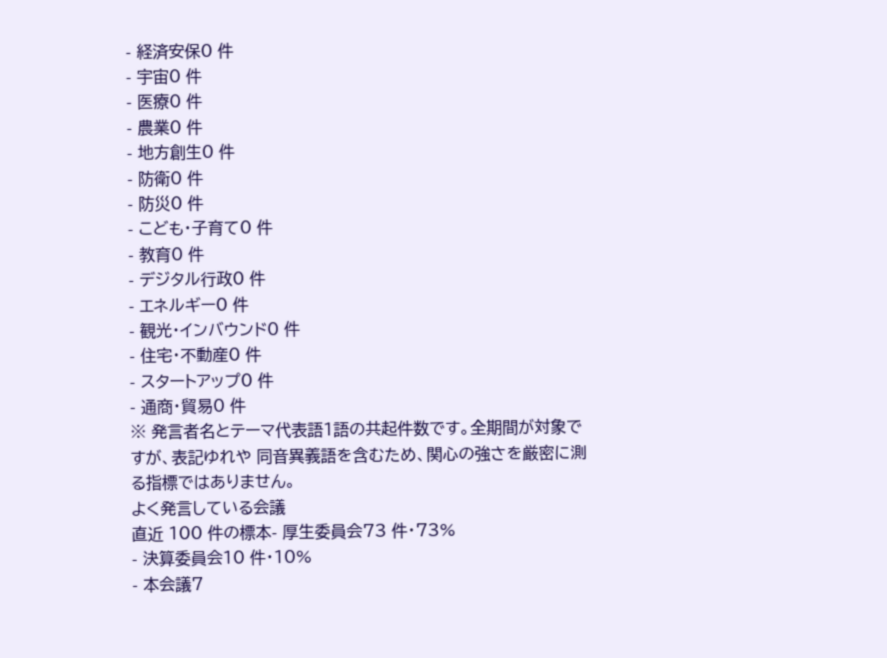- 経済安保0 件
- 宇宙0 件
- 医療0 件
- 農業0 件
- 地方創生0 件
- 防衛0 件
- 防災0 件
- こども・子育て0 件
- 教育0 件
- デジタル行政0 件
- エネルギー0 件
- 観光・インバウンド0 件
- 住宅・不動産0 件
- スタートアップ0 件
- 通商・貿易0 件
※ 発言者名とテーマ代表語1語の共起件数です。全期間が対象ですが、表記ゆれや 同音異義語を含むため、関心の強さを厳密に測る指標ではありません。
よく発言している会議
直近 100 件の標本- 厚生委員会73 件・73%
- 決算委員会10 件・10%
- 本会議7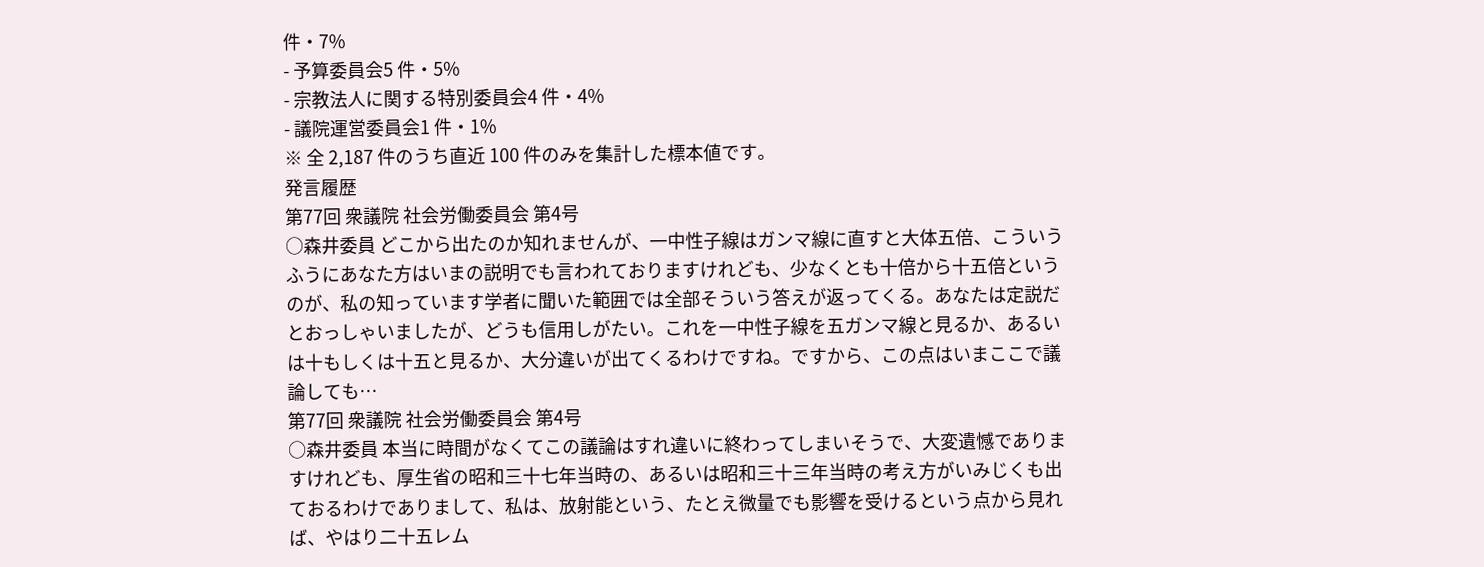件・7%
- 予算委員会5 件・5%
- 宗教法人に関する特別委員会4 件・4%
- 議院運営委員会1 件・1%
※ 全 2,187 件のうち直近 100 件のみを集計した標本値です。
発言履歴
第77回 衆議院 社会労働委員会 第4号
○森井委員 どこから出たのか知れませんが、一中性子線はガンマ線に直すと大体五倍、こういうふうにあなた方はいまの説明でも言われておりますけれども、少なくとも十倍から十五倍というのが、私の知っています学者に聞いた範囲では全部そういう答えが返ってくる。あなたは定説だとおっしゃいましたが、どうも信用しがたい。これを一中性子線を五ガンマ線と見るか、あるいは十もしくは十五と見るか、大分違いが出てくるわけですね。ですから、この点はいまここで議論しても…
第77回 衆議院 社会労働委員会 第4号
○森井委員 本当に時間がなくてこの議論はすれ違いに終わってしまいそうで、大変遺憾でありますけれども、厚生省の昭和三十七年当時の、あるいは昭和三十三年当時の考え方がいみじくも出ておるわけでありまして、私は、放射能という、たとえ微量でも影響を受けるという点から見れば、やはり二十五レム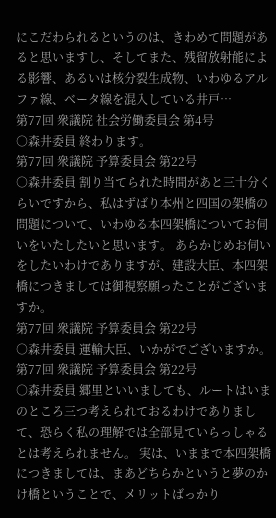にこだわられるというのは、きわめて問題があると思いますし、そしてまた、残留放射能による影響、あるいは核分裂生成物、いわゆるアルファ線、ベータ線を混入している井戸…
第77回 衆議院 社会労働委員会 第4号
○森井委員 終わります。
第77回 衆議院 予算委員会 第22号
○森井委員 割り当てられた時間があと三十分くらいですから、私はずばり本州と四国の架橋の問題について、いわゆる本四架橋についてお伺いをいたしたいと思います。 あらかじめお伺いをしたいわけでありますが、建設大臣、本四架橋につきましては御視察願ったことがございますか。
第77回 衆議院 予算委員会 第22号
○森井委員 運輸大臣、いかがでございますか。
第77回 衆議院 予算委員会 第22号
○森井委員 郷里といいましても、ルートはいまのところ三つ考えられておるわけでありまして、恐らく私の理解では全部見ていらっしゃるとは考えられません。 実は、いままで本四架橋につきましては、まあどちらかというと夢のかけ橋ということで、メリットばっかり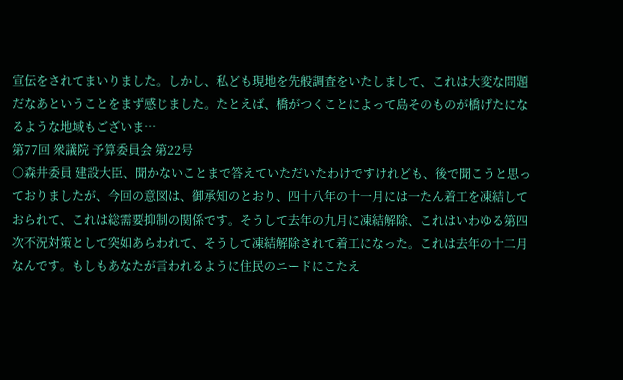宣伝をされてまいりました。しかし、私ども現地を先般調査をいたしまして、これは大変な問題だなあということをまず感じました。たとえば、橋がつくことによって島そのものが橋げたになるような地域もございま…
第77回 衆議院 予算委員会 第22号
○森井委員 建設大臣、聞かないことまで答えていただいたわけですけれども、後で聞こうと思っておりましたが、今回の意図は、御承知のとおり、四十八年の十一月には一たん着工を凍結しておられて、これは総需要抑制の関係です。そうして去年の九月に凍結解除、これはいわゆる第四次不況対策として突如あらわれて、そうして凍結解除されて着工になった。これは去年の十二月なんです。もしもあなたが言われるように住民のニードにこたえ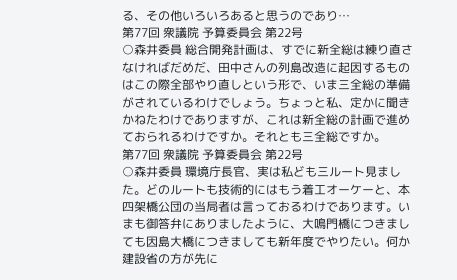る、その他いろいろあると思うのであり…
第77回 衆議院 予算委員会 第22号
○森井委員 総合開発計画は、すでに新全総は練り直さなければだめだ、田中さんの列島改造に起因するものはこの際全部やり直しという形で、いま三全総の準備がされているわけでしょう。ちょっと私、定かに聞きかねたわけでありますが、これは新全総の計画で進めておられるわけですか。それとも三全総ですか。
第77回 衆議院 予算委員会 第22号
○森井委員 環境庁長官、実は私ども三ルート見ました。どのルートも技術的にはもう着工オーケーと、本四架橋公団の当局者は言っておるわけであります。いまも御答弁にありましたように、大鳴門橋につきましても因島大橋につきましても新年度でやりたい。何か建設省の方が先に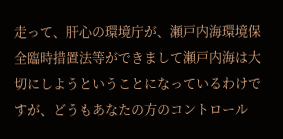走って、肝心の環境庁が、瀬戸内海環境保全臨時措置法等ができまして瀬戸内海は大切にしようということになっているわけですが、どうもあなたの方のコントロール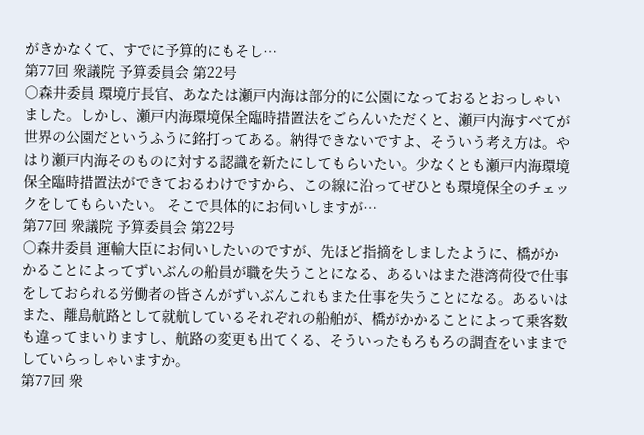がきかなくて、すでに予算的にもそし…
第77回 衆議院 予算委員会 第22号
○森井委員 環境庁長官、あなたは瀬戸内海は部分的に公園になっておるとおっしゃいました。しかし、瀬戸内海環境保全臨時措置法をごらんいただくと、瀬戸内海すべてが世界の公園だというふうに銘打ってある。納得できないですよ、そういう考え方は。やはり瀬戸内海そのものに対する認識を新たにしてもらいたい。少なくとも瀬戸内海環境保全臨時措置法ができておるわけですから、この線に沿ってぜひとも環境保全のチェックをしてもらいたい。 そこで具体的にお伺いしますが…
第77回 衆議院 予算委員会 第22号
○森井委員 運輸大臣にお伺いしたいのですが、先ほど指摘をしましたように、橋がかかることによってずいぶんの船員が職を失うことになる、あるいはまた港湾荷役で仕事をしておられる労働者の皆さんがずいぶんこれもまた仕事を失うことになる。あるいはまた、離島航路として就航しているそれぞれの船舶が、橋がかかることによって乗客数も違ってまいりますし、航路の変更も出てくる、そういったもろもろの調査をいままでしていらっしゃいますか。
第77回 衆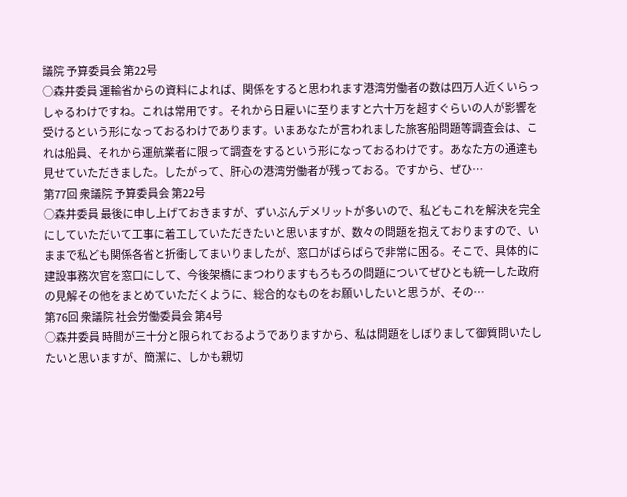議院 予算委員会 第22号
○森井委員 運輸省からの資料によれば、関係をすると思われます港湾労働者の数は四万人近くいらっしゃるわけですね。これは常用です。それから日雇いに至りますと六十万を超すぐらいの人が影響を受けるという形になっておるわけであります。いまあなたが言われました旅客船問題等調査会は、これは船員、それから運航業者に限って調査をするという形になっておるわけです。あなた方の通達も見せていただきました。したがって、肝心の港湾労働者が残っておる。ですから、ぜひ…
第77回 衆議院 予算委員会 第22号
○森井委員 最後に申し上げておきますが、ずいぶんデメリットが多いので、私どもこれを解決を完全にしていただいて工事に着工していただきたいと思いますが、数々の問題を抱えておりますので、いままで私ども関係各省と折衝してまいりましたが、窓口がばらばらで非常に困る。そこで、具体的に建設事務次官を窓口にして、今後架橋にまつわりますもろもろの問題についてぜひとも統一した政府の見解その他をまとめていただくように、総合的なものをお願いしたいと思うが、その…
第76回 衆議院 社会労働委員会 第4号
○森井委員 時間が三十分と限られておるようでありますから、私は問題をしぼりまして御質問いたしたいと思いますが、簡潔に、しかも親切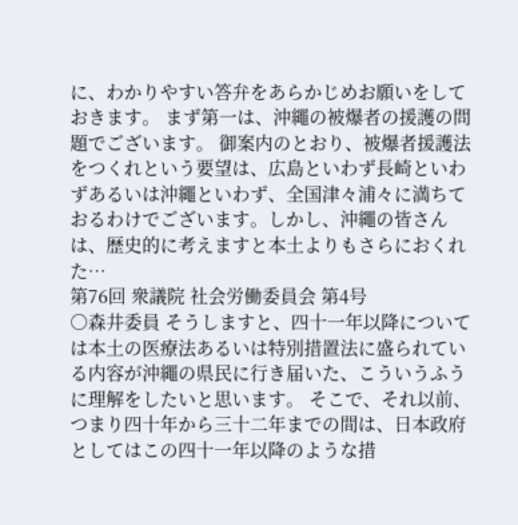に、わかりやすい答弁をあらかじめお願いをしておきます。 まず第一は、沖繩の被爆者の援護の問題でございます。 御案内のとおり、被爆者援護法をつくれという要望は、広島といわず長崎といわずあるいは沖繩といわず、全国津々浦々に満ちておるわけでございます。しかし、沖繩の皆さんは、歴史的に考えますと本土よりもさらにおくれた…
第76回 衆議院 社会労働委員会 第4号
○森井委員 そうしますと、四十一年以降については本土の医療法あるいは特別措置法に盛られている内容が沖繩の県民に行き届いた、こういうふうに理解をしたいと思います。 そこで、それ以前、つまり四十年から三十二年までの間は、日本政府としてはこの四十一年以降のような措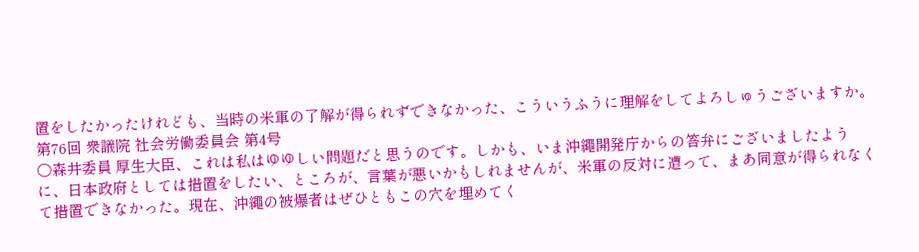置をしたかったけれども、当時の米軍の了解が得られずできなかった、こういうふうに理解をしてよろしゅうございますか。
第76回 衆議院 社会労働委員会 第4号
○森井委員 厚生大臣、これは私はゆゆしい問題だと思うのです。しかも、いま沖繩開発庁からの答弁にございましたように、日本政府としては措置をしたい、ところが、言葉が悪いかもしれませんが、米軍の反対に遭って、まあ同意が得られなくて措置できなかった。現在、沖繩の被爆者はぜひともこの穴を埋めてく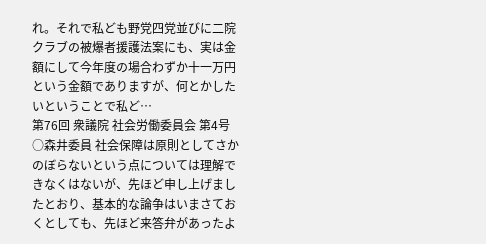れ。それで私ども野党四党並びに二院クラブの被爆者援護法案にも、実は金額にして今年度の場合わずか十一万円という金額でありますが、何とかしたいということで私ど…
第76回 衆議院 社会労働委員会 第4号
○森井委員 社会保障は原則としてさかのぼらないという点については理解できなくはないが、先ほど申し上げましたとおり、基本的な論争はいまさておくとしても、先ほど来答弁があったよ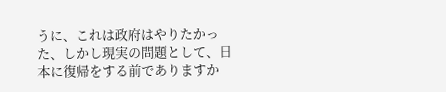うに、これは政府はやりたかった、しかし現実の問題として、日本に復帰をする前でありますか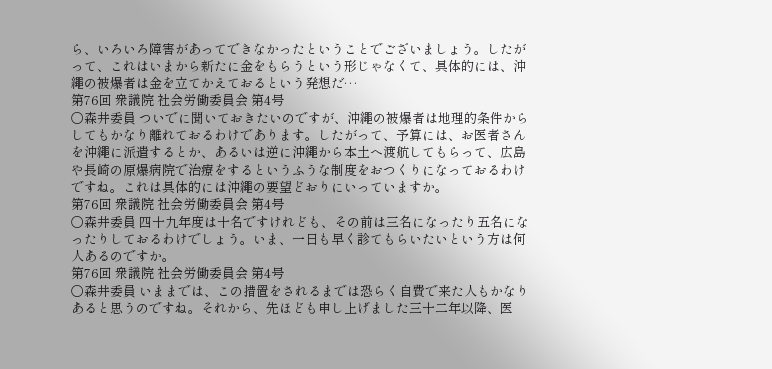ら、いろいろ障害があってできなかったということでございましょう。したがって、これはいまから新たに金をもらうという形じゃなくて、具体的には、沖繩の被爆者は金を立てかえておるという発想だ…
第76回 衆議院 社会労働委員会 第4号
○森井委員 ついでに聞いておきたいのですが、沖繩の被爆者は地理的条件からしてもかなり離れておるわけであります。したがって、予算には、お医者さんを沖繩に派遣するとか、あるいは逆に沖繩から本土へ渡航してもらって、広島や長崎の原爆病院で治療をするというふうな制度をおつくりになっておるわけですね。これは具体的には沖繩の要望どおりにいっていますか。
第76回 衆議院 社会労働委員会 第4号
○森井委員 四十九年度は十名ですけれども、その前は三名になったり五名になったりしておるわけでしょう。いま、一日も早く診てもらいたいという方は何人あるのですか。
第76回 衆議院 社会労働委員会 第4号
○森井委員 いままでは、この措置をされるまでは恐らく自費で来た人もかなりあると思うのですね。それから、先ほども申し上げました三十二年以降、医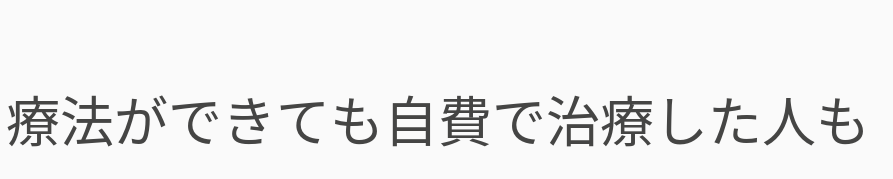療法ができても自費で治療した人も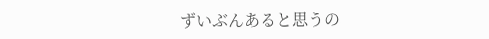ずいぶんあると思うの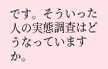です。そういった人の実態調査はどうなっていますか。